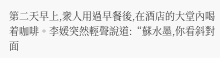第二天早上,衆人用過早餐後,在酒店的大堂內喝着咖啡。李媛突然輕聲說道:“蘇水墨,你看斜對面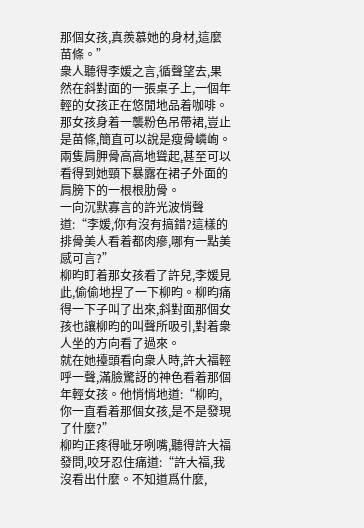那個女孩,真羨慕她的身材,這麼苗條。”
衆人聽得李媛之言,循聲望去,果然在斜對面的一張桌子上,一個年輕的女孩正在悠閒地品着咖啡。
那女孩身着一襲粉色吊帶裙,豈止是苗條,簡直可以說是瘦骨嶙峋。兩隻肩胛骨高高地聳起,甚至可以看得到她頸下暴露在裙子外面的肩膀下的一根根肋骨。
一向沉默寡言的許光波悄聲道:“李媛,你有沒有搞錯?這樣的排骨美人看着都肉瘮,哪有一點美感可言?”
柳昀盯着那女孩看了許兒,李媛見此,偷偷地捏了一下柳昀。柳昀痛得一下子叫了出來,斜對面那個女孩也讓柳昀的叫聲所吸引,對着衆人坐的方向看了過來。
就在她擡頭看向衆人時,許大福輕呼一聲,滿臉驚訝的神色看着那個年輕女孩。他悄悄地道:“柳昀,你一直看着那個女孩,是不是發現了什麼?”
柳昀正疼得呲牙咧嘴,聽得許大福發問,咬牙忍住痛道:“許大福,我沒看出什麼。不知道爲什麼,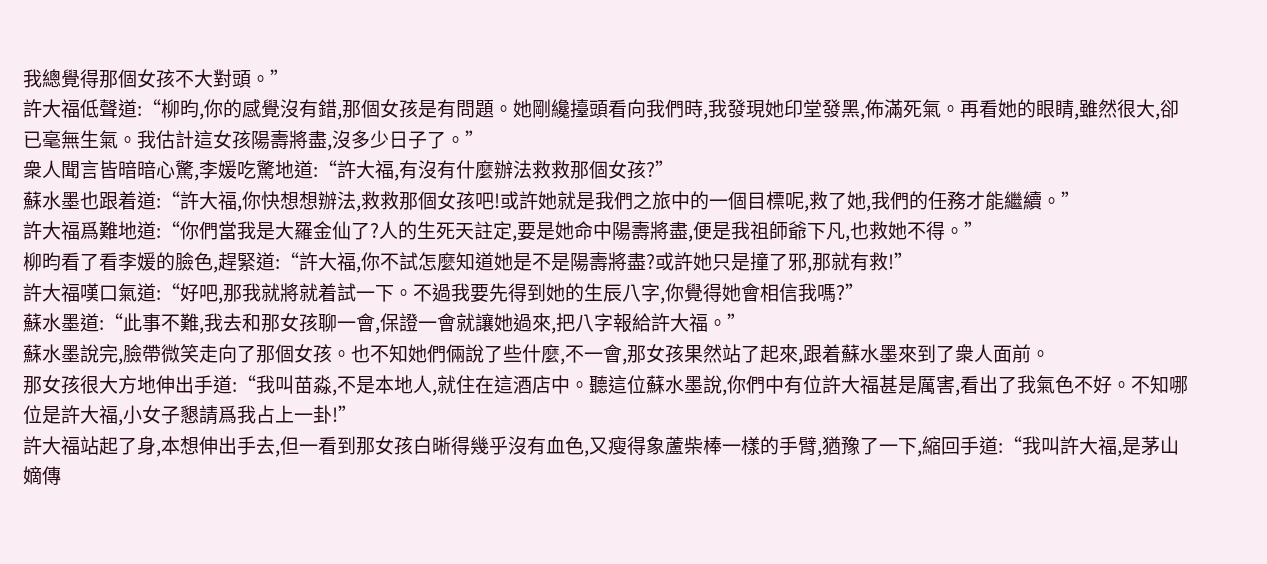我總覺得那個女孩不大對頭。”
許大福低聲道:“柳昀,你的感覺沒有錯,那個女孩是有問題。她剛纔擡頭看向我們時,我發現她印堂發黑,佈滿死氣。再看她的眼睛,雖然很大,卻已毫無生氣。我估計這女孩陽壽將盡,沒多少日子了。”
衆人聞言皆暗暗心驚,李媛吃驚地道:“許大福,有沒有什麼辦法救救那個女孩?”
蘇水墨也跟着道:“許大福,你快想想辦法,救救那個女孩吧!或許她就是我們之旅中的一個目標呢,救了她,我們的任務才能繼續。”
許大福爲難地道:“你們當我是大羅金仙了?人的生死天註定,要是她命中陽壽將盡,便是我祖師爺下凡,也救她不得。”
柳昀看了看李媛的臉色,趕緊道:“許大福,你不試怎麼知道她是不是陽壽將盡?或許她只是撞了邪,那就有救!”
許大福嘆口氣道:“好吧,那我就將就着試一下。不過我要先得到她的生辰八字,你覺得她會相信我嗎?”
蘇水墨道:“此事不難,我去和那女孩聊一會,保證一會就讓她過來,把八字報給許大福。”
蘇水墨說完,臉帶微笑走向了那個女孩。也不知她們倆說了些什麼,不一會,那女孩果然站了起來,跟着蘇水墨來到了衆人面前。
那女孩很大方地伸出手道:“我叫苗淼,不是本地人,就住在這酒店中。聽這位蘇水墨說,你們中有位許大福甚是厲害,看出了我氣色不好。不知哪位是許大福,小女子懇請爲我占上一卦!”
許大福站起了身,本想伸出手去,但一看到那女孩白晰得幾乎沒有血色,又瘦得象蘆柴棒一樣的手臂,猶豫了一下,縮回手道:“我叫許大福,是茅山嫡傳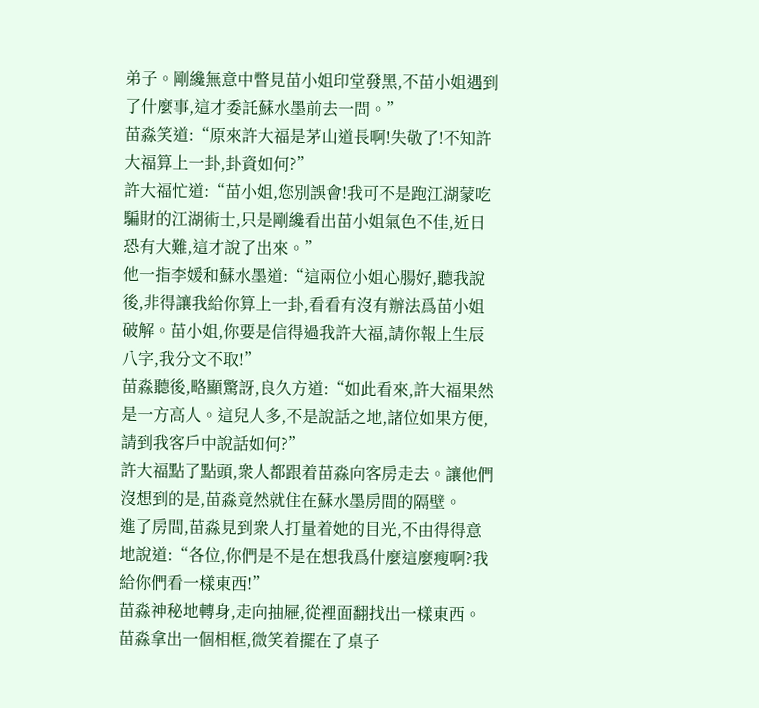弟子。剛纔無意中瞥見苗小姐印堂發黑,不苗小姐遇到了什麼事,這才委託蘇水墨前去一問。”
苗淼笑道:“原來許大福是茅山道長啊!失敬了!不知許大福算上一卦,卦資如何?”
許大福忙道:“苗小姐,您別誤會!我可不是跑江湖蒙吃騙財的江湖術士,只是剛纔看出苗小姐氣色不佳,近日恐有大難,這才說了出來。”
他一指李媛和蘇水墨道:“這兩位小姐心腸好,聽我說後,非得讓我給你算上一卦,看看有沒有辦法爲苗小姐破解。苗小姐,你要是信得過我許大福,請你報上生辰八字,我分文不取!”
苗淼聽後,略顯驚訝,良久方道:“如此看來,許大福果然是一方高人。這兒人多,不是說話之地,諸位如果方便,請到我客戶中說話如何?”
許大福點了點頭,衆人都跟着苗淼向客房走去。讓他們沒想到的是,苗淼竟然就住在蘇水墨房間的隔壁。
進了房間,苗淼見到衆人打量着她的目光,不由得得意地說道:“各位,你們是不是在想我爲什麼這麼瘦啊?我給你們看一樣東西!”
苗淼神秘地轉身,走向抽屜,從裡面翻找出一樣東西。
苗淼拿出一個相框,微笑着擺在了桌子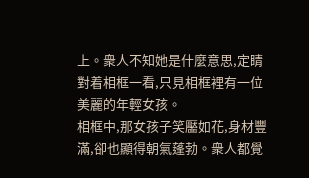上。衆人不知她是什麼意思,定睛對着相框一看,只見相框裡有一位美麗的年輕女孩。
相框中,那女孩子笑靨如花,身材豐滿,卻也顯得朝氣蓬勃。衆人都覺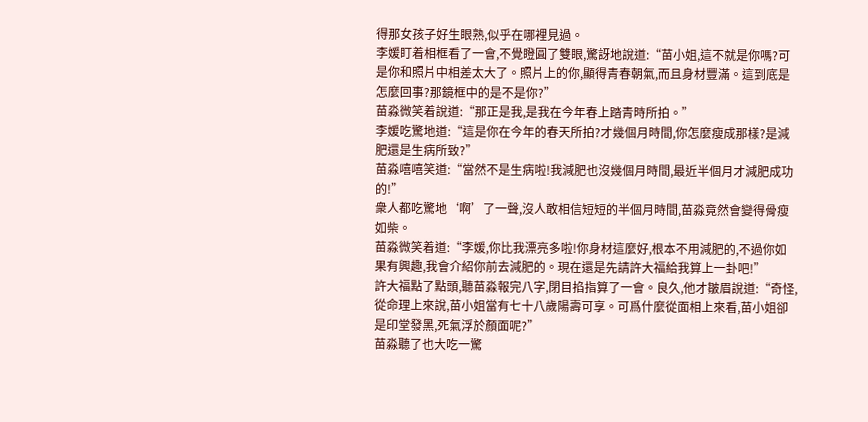得那女孩子好生眼熟,似乎在哪裡見過。
李媛盯着相框看了一會,不覺瞪圓了雙眼,驚訝地說道:“苗小姐,這不就是你嗎?可是你和照片中相差太大了。照片上的你,顯得青春朝氣,而且身材豐滿。這到底是怎麼回事?那鏡框中的是不是你?”
苗淼微笑着說道:“那正是我,是我在今年春上踏青時所拍。”
李媛吃驚地道:“這是你在今年的春天所拍?才幾個月時間,你怎麼瘦成那樣?是減肥還是生病所致?”
苗淼嘻嘻笑道:“當然不是生病啦!我減肥也沒幾個月時間,最近半個月才減肥成功的!”
衆人都吃驚地‘啊’了一聲,沒人敢相信短短的半個月時間,苗淼竟然會變得骨瘦如柴。
苗淼微笑着道:“李媛,你比我漂亮多啦!你身材這麼好,根本不用減肥的,不過你如果有興趣,我會介紹你前去減肥的。現在還是先請許大福給我算上一卦吧!”
許大福點了點頭,聽苗淼報完八字,閉目掐指算了一會。良久,他才皺眉說道:“奇怪,從命理上來說,苗小姐當有七十八歲陽壽可享。可爲什麼從面相上來看,苗小姐卻是印堂發黑,死氣浮於顏面呢?”
苗淼聽了也大吃一驚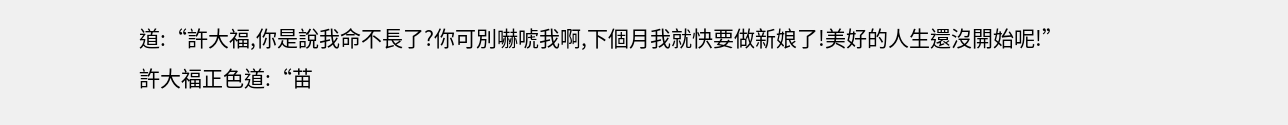道:“許大福,你是說我命不長了?你可別嚇唬我啊,下個月我就快要做新娘了!美好的人生還沒開始呢!”
許大福正色道:“苗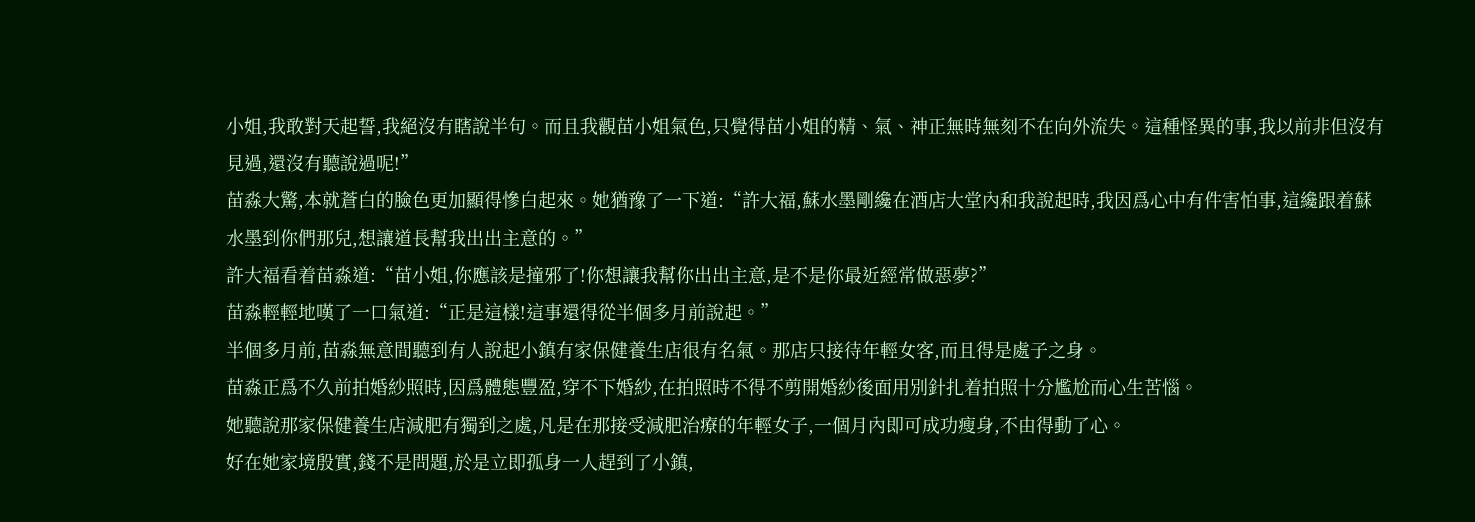小姐,我敢對天起誓,我絕沒有瞎說半句。而且我觀苗小姐氣色,只覺得苗小姐的精、氣、神正無時無刻不在向外流失。這種怪異的事,我以前非但沒有見過,還沒有聽說過呢!”
苗淼大驚,本就蒼白的臉色更加顯得慘白起來。她猶豫了一下道:“許大福,蘇水墨剛纔在酒店大堂內和我說起時,我因爲心中有件害怕事,這纔跟着蘇水墨到你們那兒,想讓道長幫我出出主意的。”
許大福看着苗淼道:“苗小姐,你應該是撞邪了!你想讓我幫你出出主意,是不是你最近經常做惡夢?”
苗淼輕輕地嘆了一口氣道:“正是這樣!這事還得從半個多月前說起。”
半個多月前,苗淼無意間聽到有人說起小鎮有家保健養生店很有名氣。那店只接待年輕女客,而且得是處子之身。
苗淼正爲不久前拍婚紗照時,因爲體態豐盈,穿不下婚紗,在拍照時不得不剪開婚紗後面用別針扎着拍照十分尷尬而心生苦惱。
她聽說那家保健養生店減肥有獨到之處,凡是在那接受減肥治療的年輕女子,一個月內即可成功瘦身,不由得動了心。
好在她家境殷實,錢不是問題,於是立即孤身一人趕到了小鎮,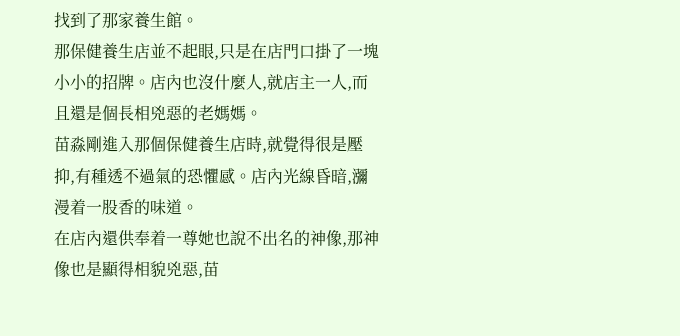找到了那家養生館。
那保健養生店並不起眼,只是在店門口掛了一塊小小的招牌。店內也沒什麼人,就店主一人,而且還是個長相兇惡的老媽媽。
苗淼剛進入那個保健養生店時,就覺得很是壓抑,有種透不過氣的恐懼感。店內光線昏暗,瀰漫着一股香的味道。
在店內還供奉着一尊她也說不出名的神像,那神像也是顯得相貌兇惡,苗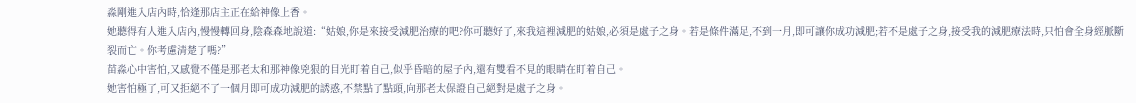淼剛進入店內時,恰逢那店主正在給神像上香。
她聽得有人進入店內,慢慢轉回身,陰森森地說道:“姑娘,你是來接受減肥治療的吧?你可聽好了,來我這裡減肥的姑娘,必須是處子之身。若是條件滿足,不到一月,即可讓你成功減肥;若不是處子之身,接受我的減肥療法時,只怕會全身經脈斷裂而亡。你考慮清楚了嗎?”
苗淼心中害怕,又感覺不僅是那老太和那神像兇狠的目光盯着自己,似乎昏暗的屋子內,還有雙看不見的眼睛在盯着自己。
她害怕極了,可又拒絕不了一個月即可成功減肥的誘惑,不禁點了點頭,向那老太保證自己絕對是處子之身。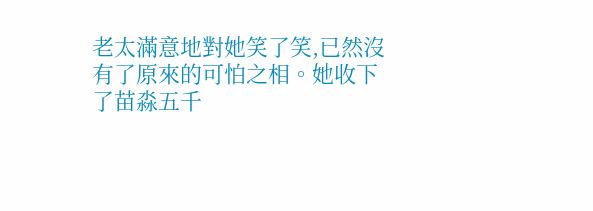老太滿意地對她笑了笑,已然沒有了原來的可怕之相。她收下了苗淼五千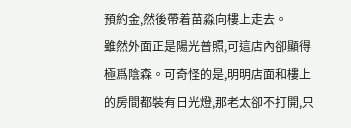預約金,然後帶着苗淼向樓上走去。
雖然外面正是陽光普照,可這店內卻顯得極爲陰森。可奇怪的是,明明店面和樓上的房間都裝有日光燈,那老太卻不打開,只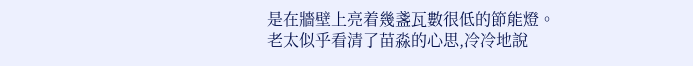是在牆壁上亮着幾盞瓦數很低的節能燈。
老太似乎看清了苗淼的心思,冷冷地說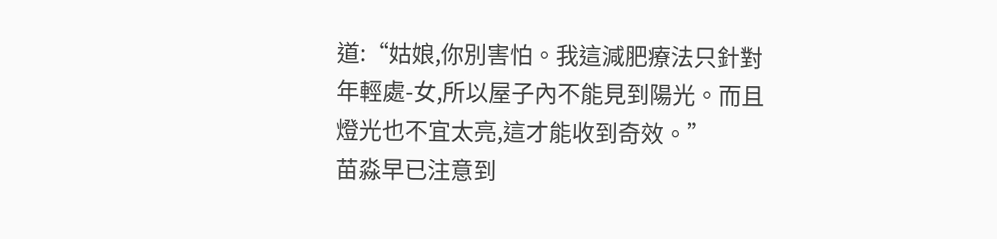道:“姑娘,你別害怕。我這減肥療法只針對年輕處-女,所以屋子內不能見到陽光。而且燈光也不宜太亮,這才能收到奇效。”
苗淼早已注意到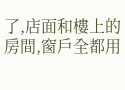了,店面和樓上的房間,窗戶全都用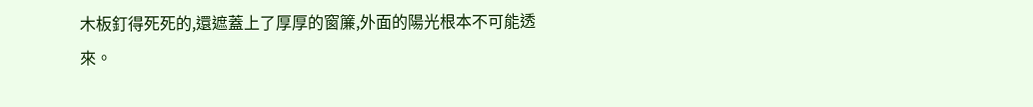木板釘得死死的,還遮蓋上了厚厚的窗簾,外面的陽光根本不可能透來。